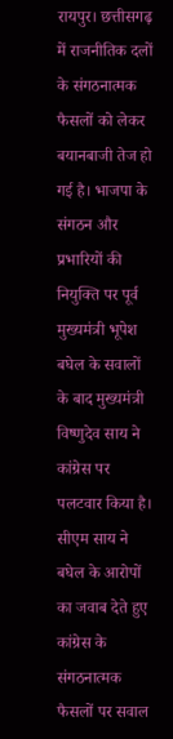रायपुर। छत्तीसगढ़ में राजनीतिक दलों के संगठनात्मक फैसलों को लेकर बयानबाजी तेज हो गई है। भाजपा के संगठन और प्रभारियों की नियुक्ति पर पूर्व मुख्यमंत्री भूपेश बघेल के सवालों के बाद मुख्यमंत्री विष्णुदेव साय ने कांग्रेस पर पलटवार किया है। सीएम साय ने बघेल के आरोपों का जवाब देते हुए कांग्रेस के संगठनात्मक फैसलों पर सवाल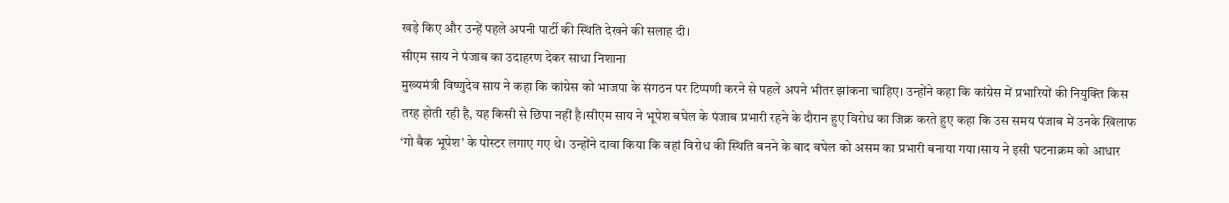खड़े किए और उन्हें पहले अपनी पार्टी की स्थिति देखने की सलाह दी।
सीएम साय ने पंजाब का उदाहरण देकर साधा निशाना
मुख्यमंत्री विष्णुदेव साय ने कहा कि कांग्रेस को भाजपा के संगठन पर टिप्पणी करने से पहले अपने भीतर झांकना चाहिए। उन्होंने कहा कि कांग्रेस में प्रभारियों की नियुक्ति किस तरह होती रही है, यह किसी से छिपा नहीं है।सीएम साय ने भूपेश बघेल के पंजाब प्रभारी रहने के दौरान हुए विरोध का जिक्र करते हुए कहा कि उस समय पंजाब में उनके खिलाफ ‘गो बैक भूपेश’ के पोस्टर लगाए गए थे। उन्होंने दावा किया कि वहां विरोध की स्थिति बनने के बाद बघेल को असम का प्रभारी बनाया गया।साय ने इसी घटनाक्रम को आधार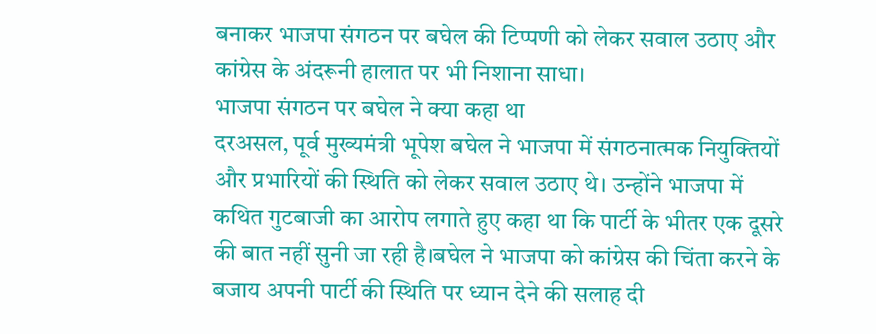बनाकर भाजपा संगठन पर बघेल की टिप्पणी को लेकर सवाल उठाए और कांग्रेस के अंदरूनी हालात पर भी निशाना साधा।
भाजपा संगठन पर बघेल ने क्या कहा था
दरअसल, पूर्व मुख्यमंत्री भूपेश बघेल ने भाजपा में संगठनात्मक नियुक्तियों और प्रभारियों की स्थिति को लेकर सवाल उठाए थे। उन्होंने भाजपा में कथित गुटबाजी का आरोप लगाते हुए कहा था कि पार्टी के भीतर एक दूसरे की बात नहीं सुनी जा रही है।बघेल ने भाजपा को कांग्रेस की चिंता करने के बजाय अपनी पार्टी की स्थिति पर ध्यान देने की सलाह दी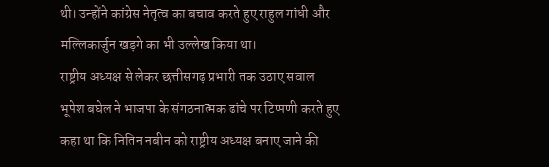थी। उन्होंने कांग्रेस नेतृत्व का बचाव करते हुए राहुल गांधी और मल्लिकार्जुन खड़गे का भी उल्लेख किया था।
राष्ट्रीय अध्यक्ष से लेकर छत्तीसगढ़ प्रभारी तक उठाए सवाल
भूपेश बघेल ने भाजपा के संगठनात्मक ढांचे पर टिप्पणी करते हुए कहा था कि नितिन नबीन को राष्ट्रीय अध्यक्ष बनाए जाने की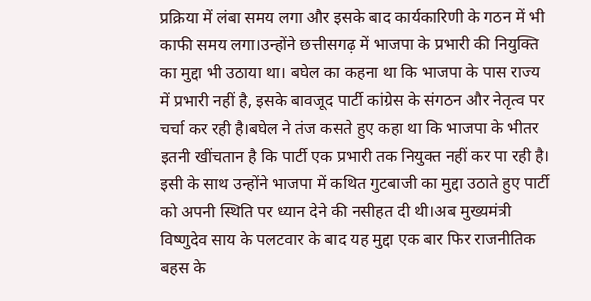प्रक्रिया में लंबा समय लगा और इसके बाद कार्यकारिणी के गठन में भी काफी समय लगा।उन्होंने छत्तीसगढ़ में भाजपा के प्रभारी की नियुक्ति का मुद्दा भी उठाया था। बघेल का कहना था कि भाजपा के पास राज्य में प्रभारी नहीं है, इसके बावजूद पार्टी कांग्रेस के संगठन और नेतृत्व पर चर्चा कर रही है।बघेल ने तंज कसते हुए कहा था कि भाजपा के भीतर इतनी खींचतान है कि पार्टी एक प्रभारी तक नियुक्त नहीं कर पा रही है। इसी के साथ उन्होंने भाजपा में कथित गुटबाजी का मुद्दा उठाते हुए पार्टी को अपनी स्थिति पर ध्यान देने की नसीहत दी थी।अब मुख्यमंत्री विष्णुदेव साय के पलटवार के बाद यह मुद्दा एक बार फिर राजनीतिक बहस के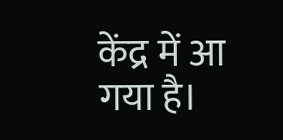केंद्र में आ गया है।